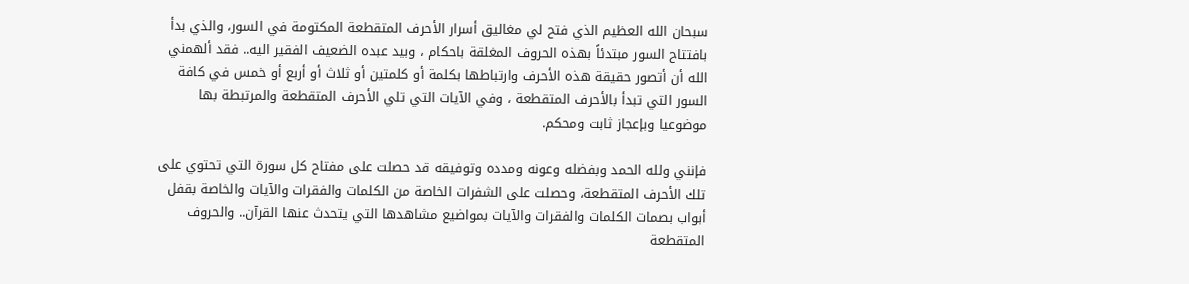سبحان الله العظيم الذي فتح لي مغاليق أسرار الأحرف المتقطعة المكتومة في السور، والذي بدأ بافتتاح السور مبتدئاً بهذه الحروف المغلقة باحكام ، وبيد عبده الضعيف الفقير اليه.. فقد ألهمني الله أن أتصور حقيقة هذه الأحرف وارتباطها بكلمة أو كلمتين أو ثلاث أو أربع أو خمس في كافة السور التي تبدأ بالأحرف المتقطعة ، وفي الآيات التي تلي الأحرف المتقطعة والمرتبطة بها موضوعيا وبإعجاز ثابت ومحكم.

فإنني ولله الحمد وبفضله وعونه ومدده وتوفيقه قد حصلت على مفتاح كل سورة التي تحتوي على تلك الأحرف المتقطعة، وحصلت على الشفرات الخاصة من الكلمات والفقرات والآيات والخاصة بقفل أبواب بصمات الكلمات والفقرات والآيات بمواضيع مشاهدها التي يتحدث عنها القرآن.. والحروف المتقطعة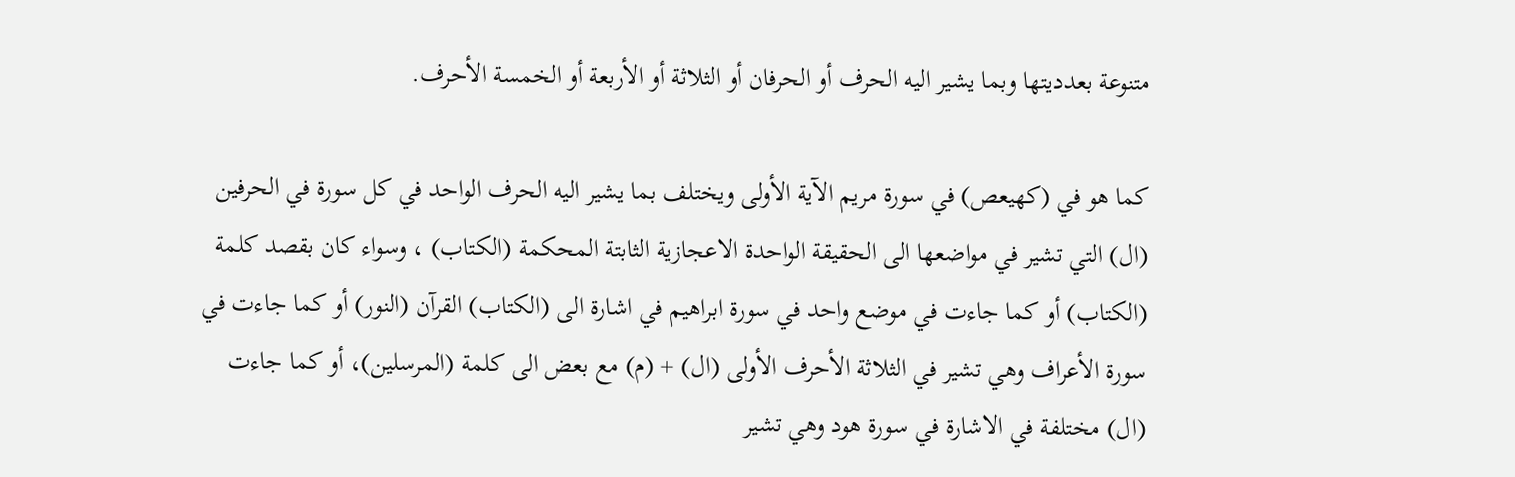متنوعة بعدديتها وبما يشير اليه الحرف أو الحرفان أو الثلاثة أو الأربعة أو الخمسة الأحرف.

كما هو في (كهيعص) في سورة مريم الآية الأولى ويختلف بما يشير اليه الحرف الواحد في كل سورة في الحرفين (ال) التي تشير في مواضعها الى الحقيقة الواحدة الاعجازية الثابتة المحكمة (الكتاب) ، وسواء كان بقصد كلمة (الكتاب) أو كما جاءت في موضع واحد في سورة ابراهيم في اشارة الى (الكتاب) القرآن (النور) أو كما جاءت في سورة الأعراف وهي تشير في الثلاثة الأحرف الأولى (ال) + (م) مع بعض الى كلمة (المرسلين)، أو كما جاءت (ال) مختلفة في الاشارة في سورة هود وهي تشير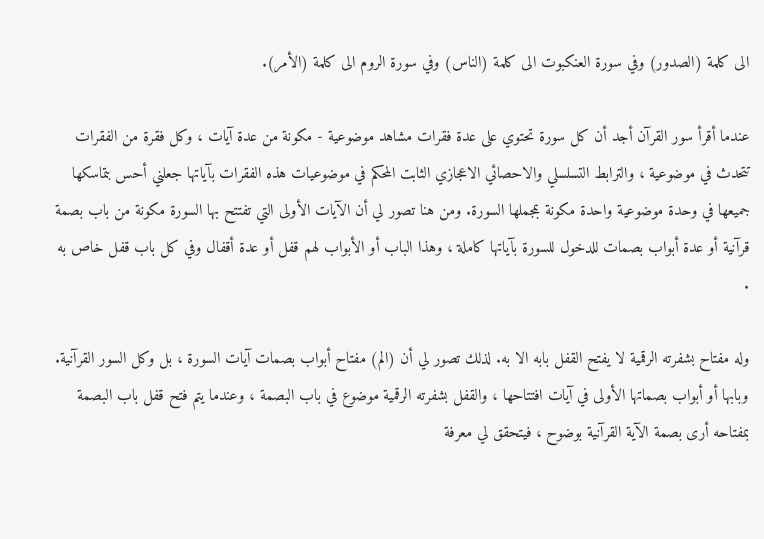الى كلمة (الصدور) وفي سورة العنكبوت الى كلمة (الناس) وفي سورة الروم الى كلمة (الأمر).

عندما أقرأ سور القرآن أجد أن كل سورة تحتوي على عدة فقرات مشاهد موضوعية - مكونة من عدة آيات ، وكل فقرة من الفقرات تتحدث في موضوعية ، والترابط التسلسلي والاحصائي الاعجازي الثابت المحكم في موضوعيات هذه الفقرات بآياتها جعلني أحس بتماسكها جميعها في وحدة موضوعية واحدة مكونة بمجملها السورة. ومن هنا تصور لي أن الآيات الأولى التي تفتتح بها السورة مكونة من باب بصمة قرآنية أو عدة أبواب بصمات للدخول للسورة بآياتها كاملة ، وهذا الباب أو الأبواب لهم قفل أو عدة أقفال وفي كل باب قفل خاص به .

وله مفتاح بشفرته الرقمية لا يفتح القفل بابه الا به. لذلك تصور لي أن (الم) مفتاح أبواب بصمات آيات السورة ، بل وكل السور القرآنية. وبابها أو أبواب بصماتها الأولى في آيات افتتاحها ، والقفل بشفرته الرقمية موضوع في باب البصمة ، وعندما يتم فتح قفل باب البصمة بمفتاحه أرى بصمة الآية القرآنية بوضوح ، فيتحقق لي معرفة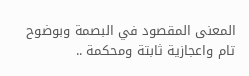المعنى المقصود في البصمة وبوضوح تام واعجازية ثابتة ومحكمة ..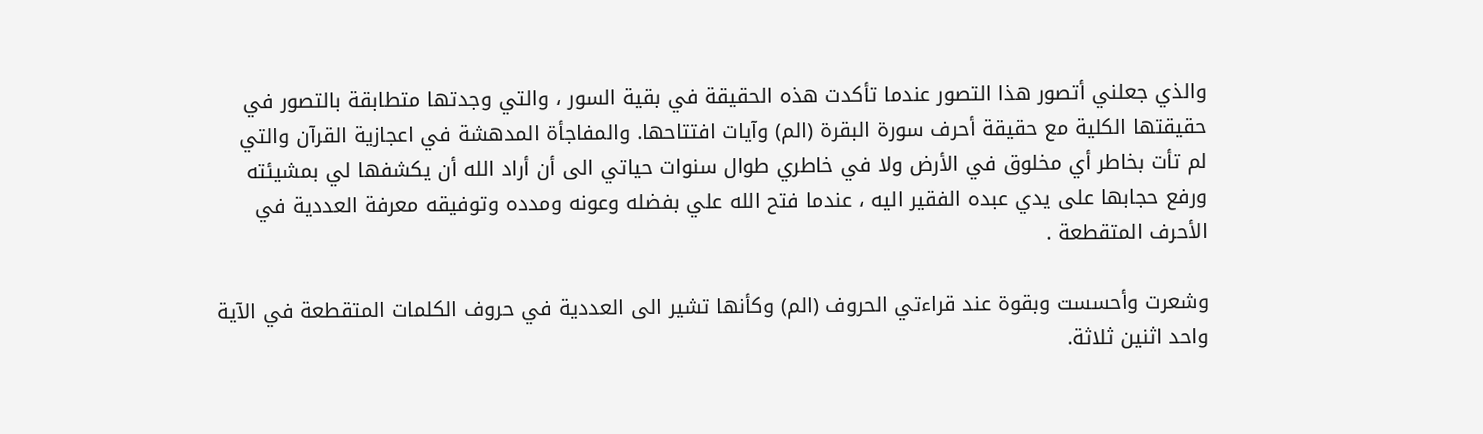والذي جعلني أتصور هذا التصور عندما تأكدت هذه الحقيقة في بقية السور ، والتي وجدتها متطابقة بالتصور في حقيقتها الكلية مع حقيقة أحرف سورة البقرة (الم) وآيات افتتاحها. والمفاجأة المدهشة في اعجازية القرآن والتي لم تأت بخاطر أي مخلوق في الأرض ولا في خاطري طوال سنوات حياتي الى أن أراد الله أن يكشفها لي بمشيئته ورفع حجابها على يدي عبده الفقير اليه ، عندما فتح الله علي بفضله وعونه ومدده وتوفيقه معرفة العددية في الأحرف المتقطعة .

وشعرت وأحسست وبقوة عند قراءتي الحروف (الم) وكأنها تشير الى العددية في حروف الكلمات المتقطعة في الآية واحد اثنين ثلاثة.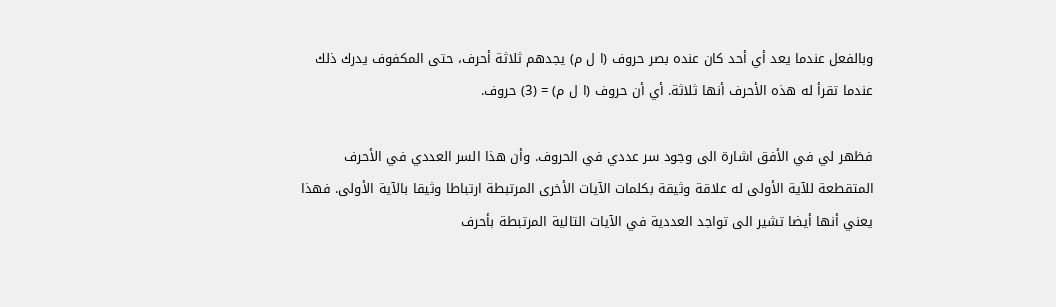وبالفعل عندما يعد أي أحد كان عنده بصر حروف (ا ل م) يجدهم ثلاثة أحرف، حتى المكفوف يدرك ذلك عندما تقرأ له هذه الأحرف أنها ثلاثة. أي أن حروف (ا ل م) = (3) حروف.

فظهر لي في الأفق اشارة الى وجود سر عددي في الحروف. وأن هذا السر العددي في الأحرف المتقطعة للآية الأولى له علاقة وثيقة بكلمات الآيات الأخرى المرتبطة ارتباطا وثيقا بالآية الأولى. فهذا يعني أنها أيضا تشير الى تواجد العددية في الآيات التالية المرتبطة بأحرف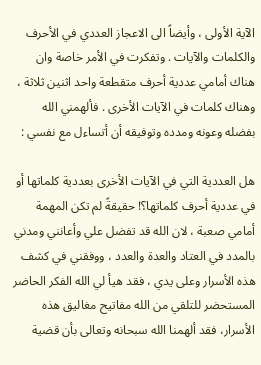الآية الأولى ، وأيضاً الى الاعجاز العددي في الأحرف والكلمات والآيات . وتفكرت في الأمر خاصة وان هناك أمامي عددية أحرف متقطعة واحد اثنين ثلاثة ، وهناك كلمات في الآيات الأخرى . فألهمني الله بفضله وعونه ومدده وتوفيقه أن أتساءل مع نفسي :

هل العددية التي في الآيات الأخرى بعددية كلماتها أو في عددية أحرف كلماتها؟! حقيقةً لم تكن المهمة أمامي صعبة ، لان الله قد تفضل علي وأعانني ومدني بالمدد في العتاد والعدة والعدد ، ووفقني في كشف هذه الأسرار وعلى يدي ، فقد هيأ لي الله الفكر الحاضر المستحضر للتلقي من الله مفاتيح مغاليق هذه الأسرار، فقد ألهمنا الله سبحانه وتعالى بأن قضية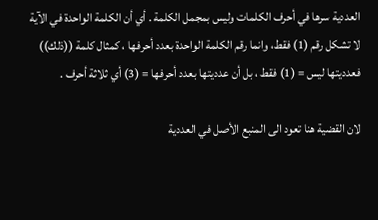العددية سرها في أحرف الكلمات وليس بمجمل الكلمة . أي أن الكلمة الواحدة في الآية لا تشكل رقم (1) فقط، وانما رقم الكلمة الواحدة بعدد أحرفها ، كمثال كلمة ((ذلك)) فعدديتها ليس = (1) فقط ، بل أن عدديتها بعدد أحرفها = (3) أي ثلاثة أحرف .

لان القضية هنا تعود الى المنبع الأصل في العددية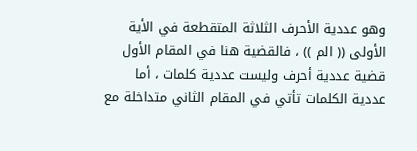وهو عددية الأحرف الثلاثة المتقطعة في الأية الأولى (( الم )) ، فالقضية هنا في المقام الأول قضية عددية أحرف وليست عددية كلمات ، أما عددية الكلمات تأتي في المقام الثاني متداخلة مع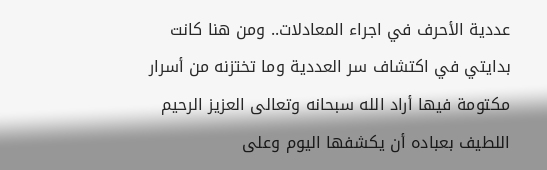عددية الأحرف في اجراء المعادلات.. ومن هنا كانت بدايتي في اكتشاف سر العددية وما تختزنه من أسرار مكتومة فيها أراد الله سبحانه وتعالى العزيز الرحيم اللطيف بعباده أن يكشفها اليوم وعلى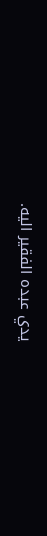يدي عبده الفقير اليه.